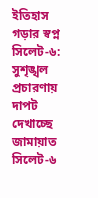ইতিহাস গড়ার স্বপ্ন
সিলেট-৬: সুশৃঙ্খল প্রচারণায় দাপট দেখাচ্ছে জামায়াত
সিলেট-৬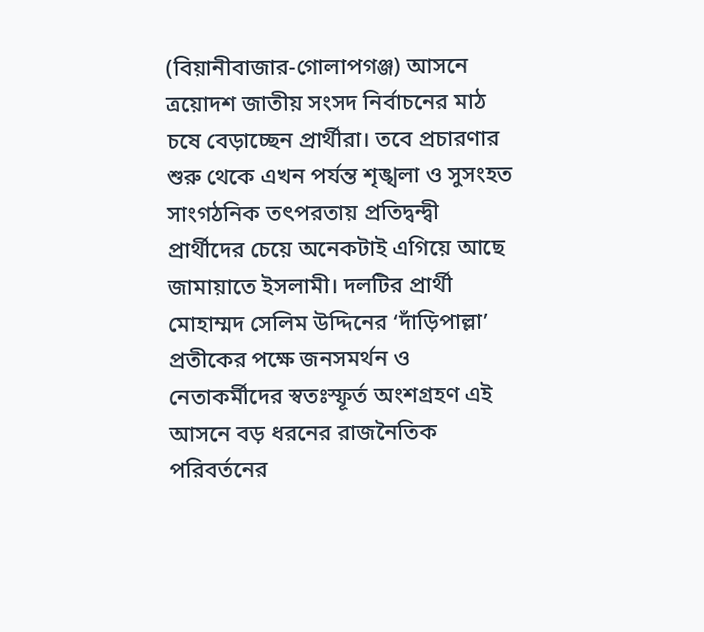(বিয়ানীবাজার-গোলাপগঞ্জ) আসনে ত্রয়োদশ জাতীয় সংসদ নির্বাচনের মাঠ চষে বেড়াচ্ছেন প্রার্থীরা। তবে প্রচারণার শুরু থেকে এখন পর্যন্ত শৃঙ্খলা ও সুসংহত সাংগঠনিক তৎপরতায় প্রতিদ্বন্দ্বী প্রার্থীদের চেয়ে অনেকটাই এগিয়ে আছে জামায়াতে ইসলামী। দলটির প্রার্থী মোহাম্মদ সেলিম উদ্দিনের ‘দাঁড়িপাল্লা’ প্রতীকের পক্ষে জনসমর্থন ও নেতাকর্মীদের স্বতঃস্ফূর্ত অংশগ্রহণ এই আসনে বড় ধরনের রাজনৈতিক পরিবর্তনের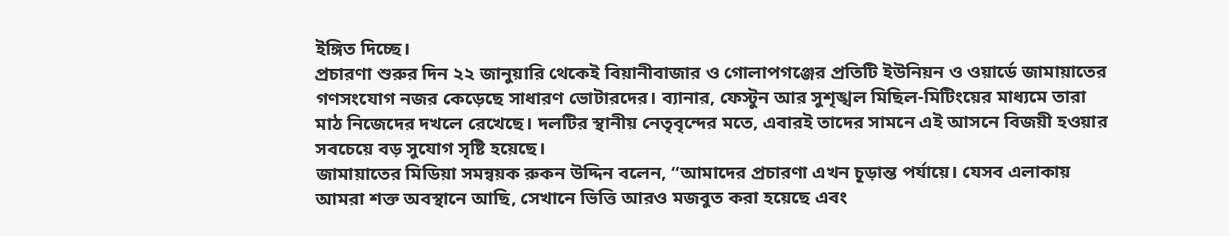ইঙ্গিত দিচ্ছে।
প্রচারণা শুরুর দিন ২২ জানুয়ারি থেকেই বিয়ানীবাজার ও গোলাপগঞ্জের প্রতিটি ইউনিয়ন ও ওয়ার্ডে জামায়াতের গণসংযোগ নজর কেড়েছে সাধারণ ভোটারদের। ব্যানার, ফেস্টুন আর সুশৃঙ্খল মিছিল-মিটিংয়ের মাধ্যমে তারা মাঠ নিজেদের দখলে রেখেছে। দলটির স্থানীয় নেতৃবৃন্দের মতে, এবারই তাদের সামনে এই আসনে বিজয়ী হওয়ার সবচেয়ে বড় সুযোগ সৃষ্টি হয়েছে।
জামায়াতের মিডিয়া সমন্বয়ক রুকন উদ্দিন বলেন, “আমাদের প্রচারণা এখন চূড়ান্ত পর্যায়ে। যেসব এলাকায় আমরা শক্ত অবস্থানে আছি, সেখানে ভিত্তি আরও মজবুত করা হয়েছে এবং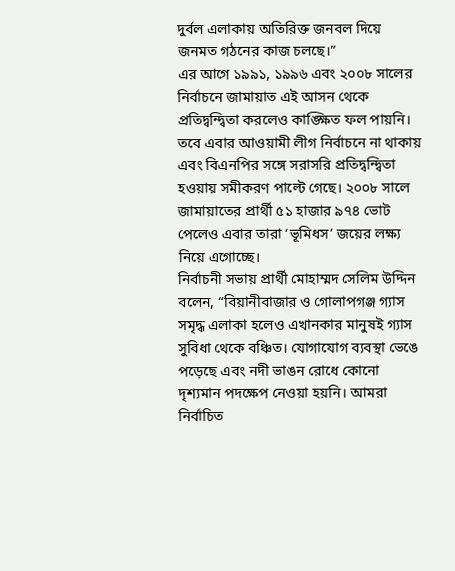দুর্বল এলাকায় অতিরিক্ত জনবল দিয়ে জনমত গঠনের কাজ চলছে।”
এর আগে ১৯৯১, ১৯৯৬ এবং ২০০৮ সালের নির্বাচনে জামায়াত এই আসন থেকে প্রতিদ্বন্দ্বিতা করলেও কাঙ্ক্ষিত ফল পায়নি। তবে এবার আওয়ামী লীগ নির্বাচনে না থাকায় এবং বিএনপির সঙ্গে সরাসরি প্রতিদ্বন্দ্বিতা হওয়ায় সমীকরণ পাল্টে গেছে। ২০০৮ সালে জামায়াতের প্রার্থী ৫১ হাজার ৯৭৪ ভোট পেলেও এবার তারা ‘ভূমিধস’ জয়ের লক্ষ্য নিয়ে এগোচ্ছে।
নির্বাচনী সভায় প্রার্থী মোহাম্মদ সেলিম উদ্দিন বলেন, “বিয়ানীবাজার ও গোলাপগঞ্জ গ্যাস সমৃদ্ধ এলাকা হলেও এখানকার মানুষই গ্যাস সুবিধা থেকে বঞ্চিত। যোগাযোগ ব্যবস্থা ভেঙে পড়েছে এবং নদী ভাঙন রোধে কোনো দৃশ্যমান পদক্ষেপ নেওয়া হয়নি। আমরা নির্বাচিত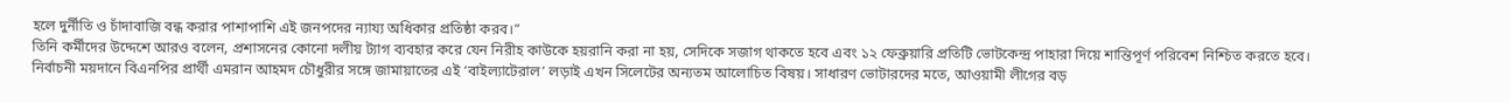হলে দুর্নীতি ও চাঁদাবাজি বন্ধ করার পাশাপাশি এই জনপদের ন্যায্য অধিকার প্রতিষ্ঠা করব।”
তিনি কর্মীদের উদ্দেশে আরও বলেন, প্রশাসনের কোনো দলীয় ট্যাগ ব্যবহার করে যেন নিরীহ কাউকে হয়রানি করা না হয়, সেদিকে সজাগ থাকতে হবে এবং ১২ ফেব্রুয়ারি প্রতিটি ভোটকেন্দ্র পাহারা দিয়ে শান্তিপূর্ণ পরিবেশ নিশ্চিত করতে হবে।
নির্বাচনী ময়দানে বিএনপির প্রার্থী এমরান আহমদ চৌধুরীর সঙ্গে জামায়াতের এই ‘বাইল্যাটেরাল’ লড়াই এখন সিলেটের অন্যতম আলোচিত বিষয়। সাধারণ ভোটারদের মতে, আওয়ামী লীগের বড়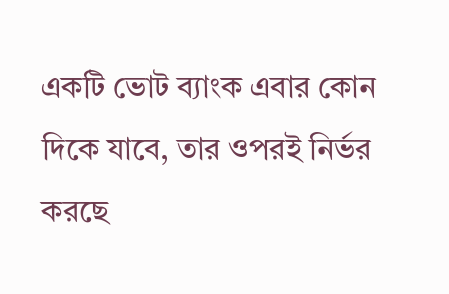একটি ভোট ব্যাংক এবার কোন দিকে যাবে, তার ওপরই নির্ভর করছে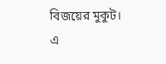বিজয়ের মুকুট।
এ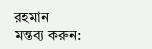রহমান
মন্তব্য করুন: